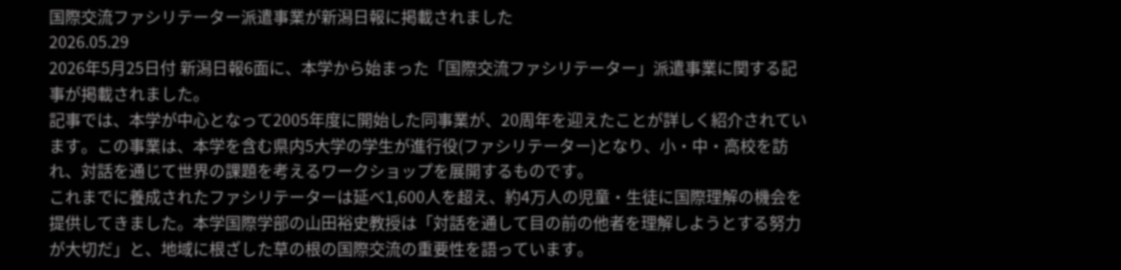国際交流ファシリテーター派遣事業が新潟日報に掲載されました
2026.05.29
2026年5月25日付 新潟日報6面に、本学から始まった「国際交流ファシリテーター」派遣事業に関する記事が掲載されました。
記事では、本学が中心となって2005年度に開始した同事業が、20周年を迎えたことが詳しく紹介されています。この事業は、本学を含む県内5大学の学生が進行役(ファシリテーター)となり、小・中・高校を訪れ、対話を通じて世界の課題を考えるワークショップを展開するものです。
これまでに養成されたファシリテーターは延べ1,600人を超え、約4万人の児童・生徒に国際理解の機会を提供してきました。本学国際学部の山田裕史教授は「対話を通して目の前の他者を理解しようとする努力が大切だ」と、地域に根ざした草の根の国際交流の重要性を語っています。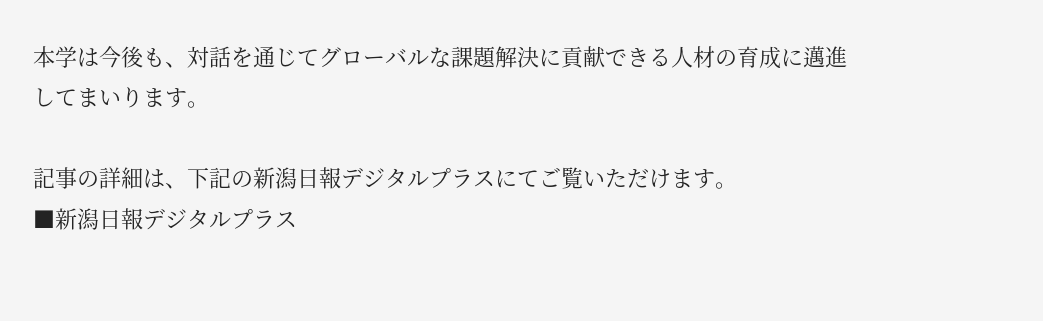本学は今後も、対話を通じてグローバルな課題解決に貢献できる人材の育成に邁進してまいります。

記事の詳細は、下記の新潟日報デジタルプラスにてご覧いただけます。
■新潟日報デジタルプラス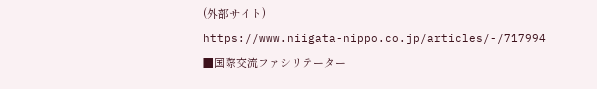(外部サイト)
https://www.niigata-nippo.co.jp/articles/-/717994
■国際交流ファシリテーター